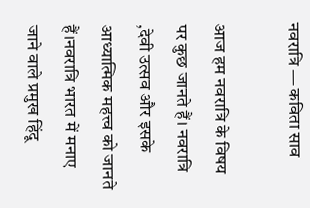नवरात्रि — कविता साव

आज हम नवरात्रि के विषय
पर कुछ जानते हैं। नवरात्रि ,देवी उत्सव और इसके आध्यात्मिक महत्त्व को जानते हैं।नवरात्रि भारत में मनाए जाने वाले प्रमुख हिंदू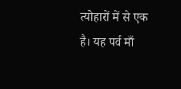त्योहारों में से एक है। यह पर्व माँ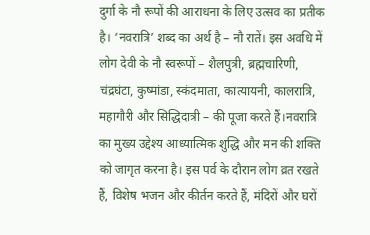दुर्गा के नौ रूपों की आराधना के लिए उत्सव का प्रतीक है। ‘नवरात्रि’ शब्द का अर्थ है – नौ रातें। इस अवधि में लोग देवी के नौ स्वरूपों – शैलपुत्री, ब्रह्मचारिणी, चंद्रघंटा, कुष्मांडा, स्कंदमाता, कात्यायनी, कालरात्रि, महागौरी और सिद्धिदात्री – की पूजा करते हैं।नवरात्रि का मुख्य उद्देश्य आध्यात्मिक शुद्धि और मन की शक्ति को जागृत करना है। इस पर्व के दौरान लोग व्रत रखते हैं, विशेष भजन और कीर्तन करते हैं, मंदिरों और घरों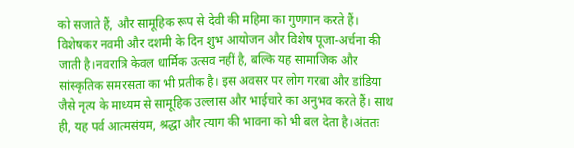को सजाते हैं, और सामूहिक रूप से देवी की महिमा का गुणगान करते हैं। विशेषकर नवमी और दशमी के दिन शुभ आयोजन और विशेष पूजा-अर्चना की जाती है।नवरात्रि केवल धार्मिक उत्सव नहीं है, बल्कि यह सामाजिक और सांस्कृतिक समरसता का भी प्रतीक है। इस अवसर पर लोग गरबा और डांडिया जैसे नृत्य के माध्यम से सामूहिक उल्लास और भाईचारे का अनुभव करते हैं। साथ ही, यह पर्व आत्मसंयम, श्रद्धा और त्याग की भावना को भी बल देता है।अंततः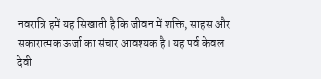नवरात्रि हमें यह सिखाती है कि जीवन में शक्ति, साहस और सकारात्मक ऊर्जा का संचार आवश्यक है। यह पर्व केवल देवी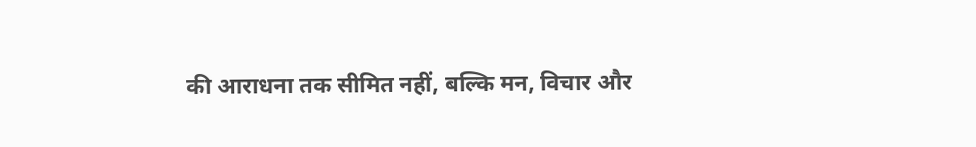की आराधना तक सीमित नहीं, बल्कि मन, विचार और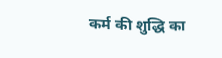कर्म की शुद्धि का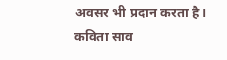अवसर भी प्रदान करता है।
कविता साव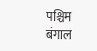पश्चिम बंगाल